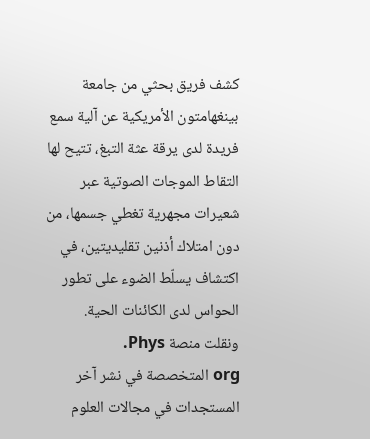كشف فريق بحثي من جامعة بينغهامتون الأمريكية عن آلية سمع فريدة لدى يرقة عثة التبغ، تتيح لها التقاط الموجات الصوتية عبر شعيرات مجهرية تغطي جسمها، من دون امتلاك أذنين تقليديتين، في اكتشاف يسلّط الضوء على تطور الحواس لدى الكائنات الحية.
ونقلت منصة Phys.
org المتخصصة في نشر آخر المستجدات في مجالات العلوم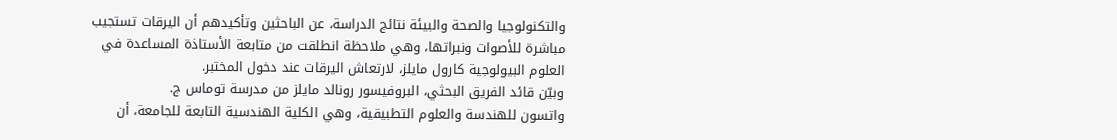والتكنولوجيا والصحة والبيئة نتائج الدراسة، عن الباحثين وتأكيدهم أن اليرقات تستجيب مباشرة للأصوات ونبراتها، وهي ملاحظة انطلقت من متابعة الأستاذة المساعدة في العلوم البيولوجية كارول مايلز، لارتعاش اليرقات عند دخول المختبر.
وبيّن قائد الفريق البحثي، البروفيسور رونالد مايلز من مدرسة توماس ج.
واتسون للهندسة والعلوم التطبيقية، وهي الكلية الهندسية التابعة للجامعة، أن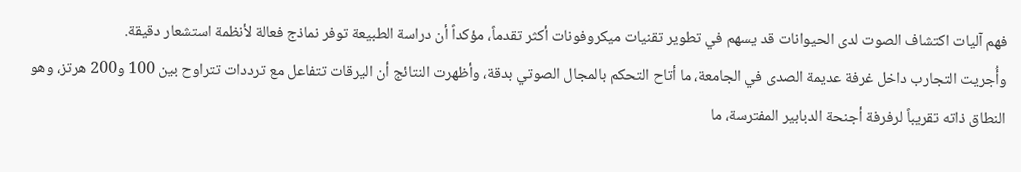فهم آليات اكتشاف الصوت لدى الحيوانات قد يسهم في تطوير تقنيات ميكروفونات أكثر تقدماً، مؤكداً أن دراسة الطبيعة توفر نماذج فعالة لأنظمة استشعار دقيقة.
وأُجريت التجارب داخل غرفة عديمة الصدى في الجامعة، ما أتاح التحكم بالمجال الصوتي بدقة، وأظهرت النتائج أن اليرقات تتفاعل مع ترددات تتراوح بين 100 و200 هرتز، وهو النطاق ذاته تقريباً لرفرفة أجنحة الدبابير المفترسة، ما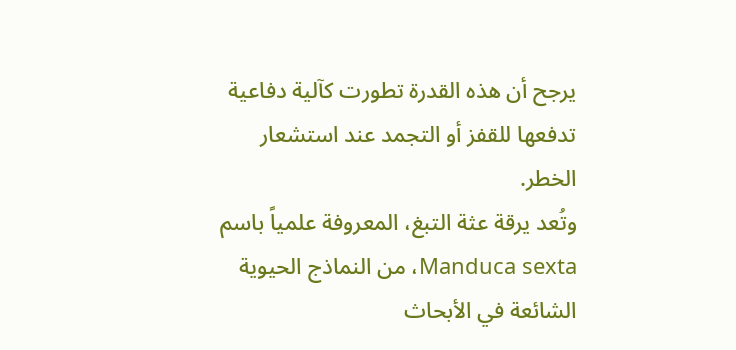يرجح أن هذه القدرة تطورت كآلية دفاعية تدفعها للقفز أو التجمد عند استشعار الخطر.
وتُعد يرقة عثة التبغ، المعروفة علمياً باسم Manduca sexta، من النماذج الحيوية الشائعة في الأبحاث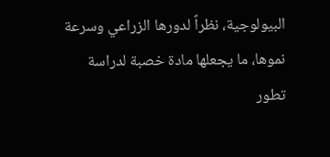البيولوجية، نظراً لدورها الزراعي وسرعة نموها، ما يجعلها مادة خصبة لدراسة تطور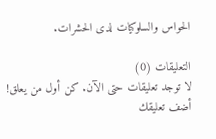الحواس والسلوكيات لدى الحشرات.

التعليقات (0)
لا توجد تعليقات حتى الآن. كن أول من يعلق!
أضف تعليقك